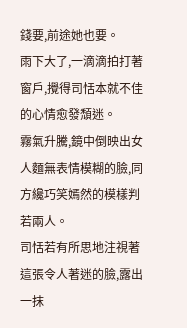錢要,前途她也要。
雨下大了,一滴滴拍打著窗戶,攪得司恬本就不佳的心情愈發頹迷。
霧氣升騰,鏡中倒映出女人麵無表情模糊的臉,同方纔巧笑嫣然的模樣判若兩人。
司恬若有所思地注視著這張令人著迷的臉,露出一抹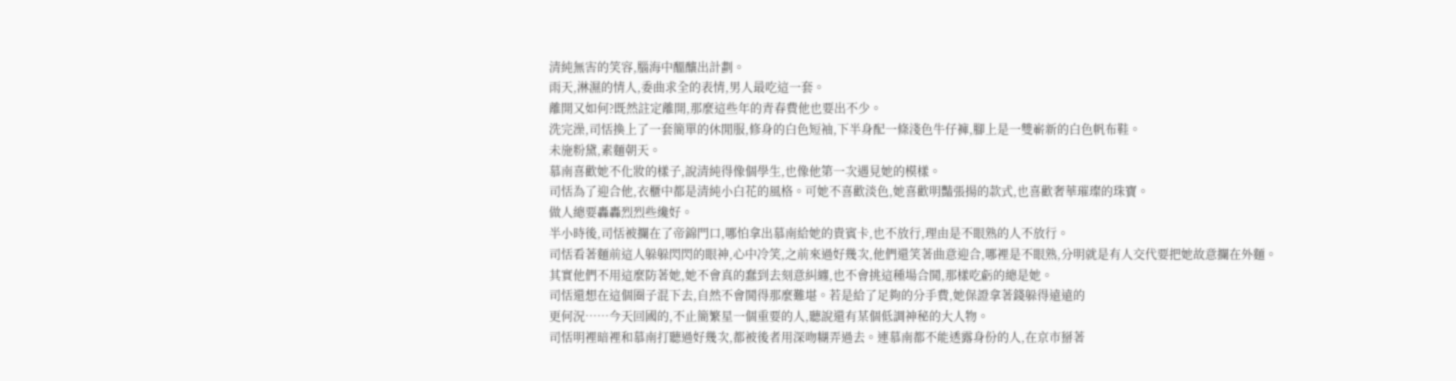清純無害的笑容,腦海中醞釀出計劃。
雨天,淋濕的情人,委曲求全的表情,男人最吃這一套。
離開又如何?既然註定離開,那麼這些年的青春費他也要出不少。
洗完澡,司恬換上了一套簡單的休閒服,修身的白色短袖,下半身配一條淺色牛仔褲,腳上是一雙嶄新的白色帆布鞋。
未施粉黛,素麵朝天。
慕南喜歡她不化妝的樣子,說清純得像個學生,也像他第一次遇見她的模樣。
司恬為了迎合他,衣櫃中都是清純小白花的風格。可她不喜歡淡色,她喜歡明豔張揚的款式,也喜歡奢華璀璨的珠寶。
做人總要轟轟烈烈些纔好。
半小時後,司恬被攔在了帝錦門口,哪怕拿出慕南給她的貴賓卡,也不放行,理由是不眼熟的人不放行。
司恬看著麵前這人躲躲閃閃的眼神,心中冷笑,之前來過好幾次,他們還笑著曲意迎合,哪裡是不眼熟,分明就是有人交代要把她故意攔在外麵。
其實他們不用這麼防著她,她不會真的蠢到去刻意糾纏,也不會挑這種場合鬨,那樣吃虧的總是她。
司恬還想在這個圈子混下去,自然不會鬨得那麼難堪。若是給了足夠的分手費,她保證拿著錢躲得遠遠的
更何況……今天回國的,不止簡繁星一個重要的人,聽說還有某個低調神秘的大人物。
司恬明裡暗裡和慕南打聽過好幾次,都被後者用深吻糊弄過去。連慕南都不能透露身份的人,在京市掰著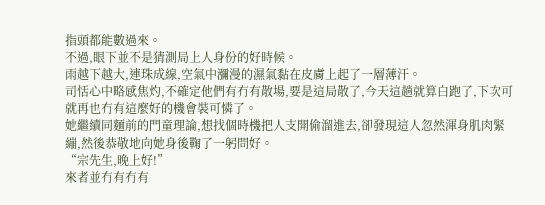指頭都能數過來。
不過,眼下並不是猜測局上人身份的好時候。
雨越下越大,連珠成線,空氣中瀰漫的濕氣黏在皮膚上起了一層薄汗。
司恬心中略感焦灼,不確定他們有冇有散場,要是這局散了,今天這趟就算白跑了,下次可就再也冇有這麼好的機會裝可憐了。
她繼續同麵前的門童理論,想找個時機把人支開偷溜進去,卻發現這人忽然渾身肌肉緊繃,然後恭敬地向她身後鞠了一躬問好。
“宗先生,晚上好!”
來者並冇有冇有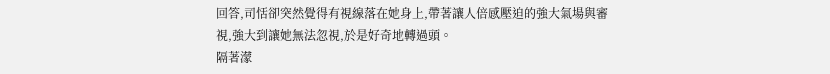回答,司恬卻突然覺得有視線落在她身上,帶著讓人倍感壓迫的強大氣場與審視,強大到讓她無法忽視,於是好奇地轉過頭。
隔著濛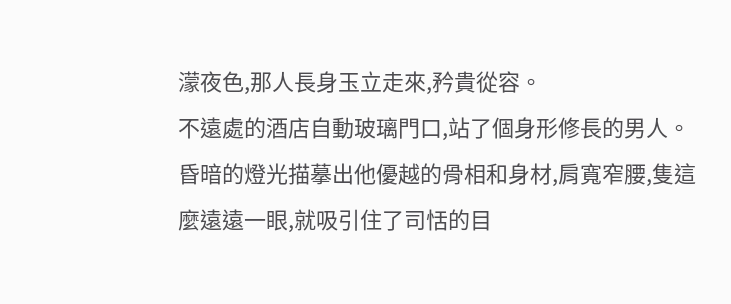濛夜色,那人長身玉立走來,矜貴從容。
不遠處的酒店自動玻璃門口,站了個身形修長的男人。昏暗的燈光描摹出他優越的骨相和身材,肩寬窄腰,隻這麼遠遠一眼,就吸引住了司恬的目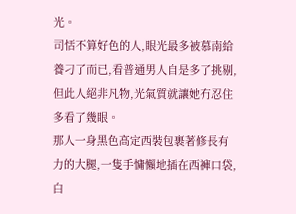光。
司恬不算好色的人,眼光最多被慕南給養刁了而已,看普通男人自是多了挑剔,但此人絕非凡物,光氣質就讓她冇忍住多看了幾眼。
那人一身黑色高定西裝包裹著修長有力的大腿,一隻手慵懶地插在西褲口袋,白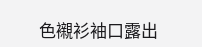色襯衫袖口露出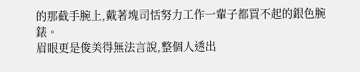的那截手腕上,戴著塊司恬努力工作一輩子都買不起的銀色腕錶。
眉眼更是俊美得無法言說,整個人透出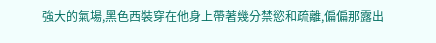強大的氣場,黑色西裝穿在他身上帶著幾分禁慾和疏離,偏偏那露出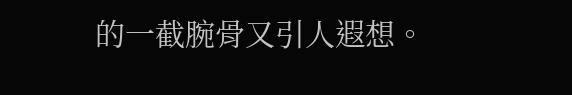的一截腕骨又引人遐想。